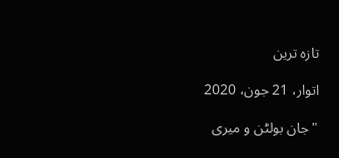تازہ ترین

اتوار، 21 جون، 2020

"جان بولٹن و میری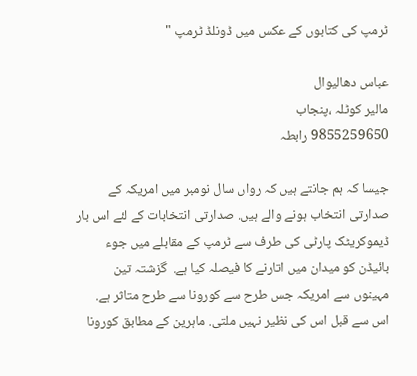ٹرمپ کی کتابوں کے عکس میں ڈونلڈ ٹرمپ "

عباس دھالیوال
مالیر کوٹلہ ،پنجاب
9855259650 رابطہ

جیسا کہ ہم جانتے ہیں کہ رواں سال نومبر میں امریکہ کے صدارتی انتخاب ہونے والے ہیں. صدارتی انتخابات کے لئے اس بار ڈیموکریٹک پارٹی کی طرف سے ٹرمپ کے مقابلے میں جوء بائیڈن کو میدان میں اتارنے کا فیصلہ کیا ہے.  گزشتہ تین مہینوں سے امریکہ جس طرح سے کورونا سے طرح متاثر ہے. اس سے قبل اس کی نظیر نہیں ملتی. ماہرین کے مطابق کورونا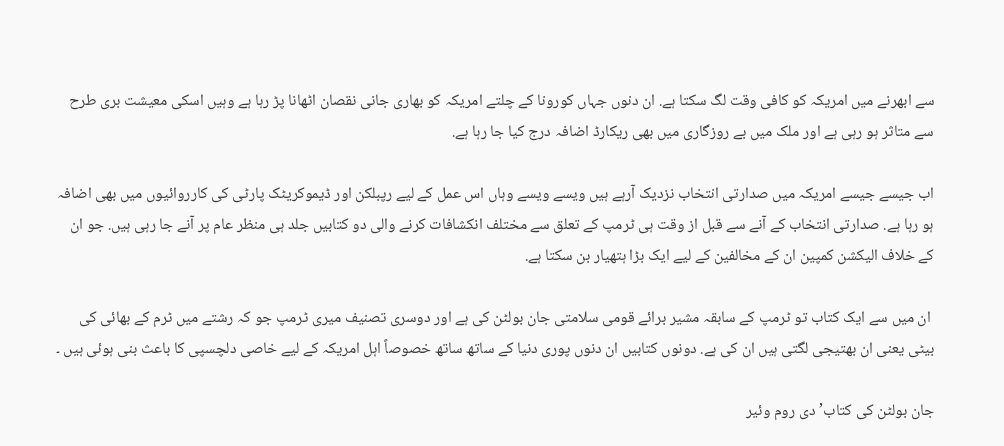سے ابھرنے میں امریکہ کو کافی وقت لگ سکتا ہے. ان دنوں جہاں کورونا کے چلتے امریکہ کو بھاری جانی نقصان اٹھانا پڑ رہا ہے وہیں اسکی معیشت بری طرح سے متاثر ہو رہی ہے اور ملک میں بے روزگاری میں بھی ریکارڈ اضافہ درج کیا جا رہا ہے.

اب جیسے جیسے امریکہ میں صدارتی انتخاب نزدیک آرہے ہیں ویسے ویسے وہاں اس عمل کے لیے رپبلکن اور ڈیموکریٹک پارٹی کی کارروائیوں میں بھی اضافہ ہو رہا ہے. صدارتی انتخاب کے آنے سے قبل از وقت ہی ٹرمپ کے تعلق سے مختلف انکشافات کرنے والی دو کتابیں جلد ہی منظر عام پر آنے جا رہی ہیں. جو ان کے خلاف الیکشن کمپین ان کے مخالفین کے لیے ایک بڑا ہتھیار بن سکتا ہے.

 ان میں سے ایک کتاب تو ٹرمپ کے سابقہ مشیر برائے قومی سلامتی جان بولٹن کی ہے اور دوسری تصنیف میری ٹرمپ جو کہ رشتے میں ٹرم کے بھائی کی بیٹی یعنی ان بھتیجی لگتی ہیں ان کی ہے. دونوں کتابیں ان دنوں پوری دنیا کے ساتھ ساتھ خصوصاً اہل امریکہ کے لیے خاصی دلچسپی کا باعث بنی ہوئی ہیں ۔

جان بولٹن کی کتاب’دی روم وئیر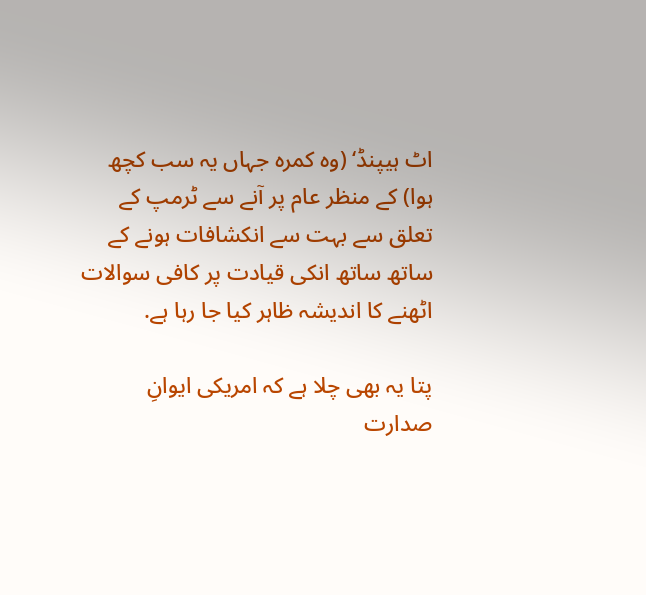اٹ ہیپنڈ‘ (وہ کمرہ جہاں یہ سب کچھ ہوا) کے منظر عام پر آنے سے ٹرمپ کے تعلق سے بہت سے انکشافات ہونے کے ساتھ ساتھ انکی قیادت پر کافی سوالات اٹھنے کا اندیشہ ظاہر کیا جا رہا ہے.

پتا یہ بھی چلا ہے کہ امریکی ایوانِ صدارت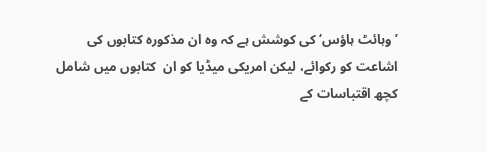’وہائٹ ہاؤس‘ کی کوشش ہے کہ وہ ان مذکورہ کتابوں کی اشاعت کو رکوائے، لیکن امریکی میڈیا کو ان  کتابوں میں شامل کچھ اقتباسات کے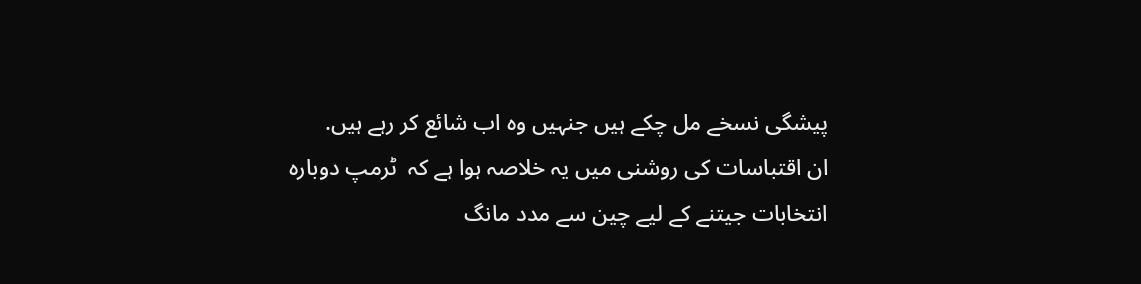پیشگی نسخے مل چکے ہیں جنہیں وہ اب شائع کر رہے ہیں.
ان اقتباسات کی روشنی میں یہ خلاصہ ہوا ہے کہ  ٹرمپ دوبارہ انتخابات جیتنے کے لیے چین سے مدد مانگ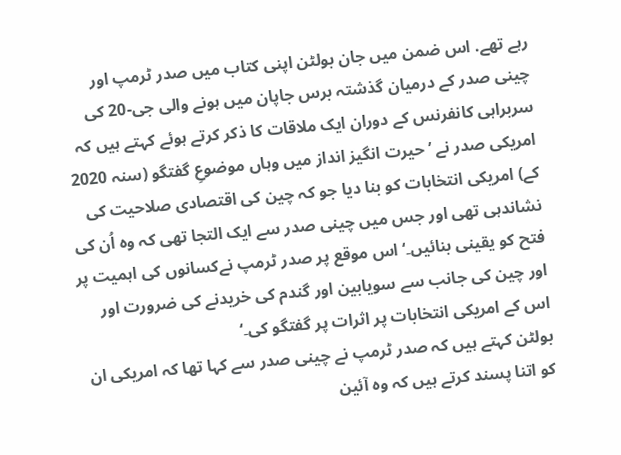رہے تھے. اس ضمن میں جان بولٹن اپنی کتاب میں صدر ٹرمپ اور چینی صدر کے درمیان گذشتہ برس جاپان میں ہونے والی جی-20 کی سربراہی کانفرنس کے دوران ایک ملاقات کا ذکر کرتے ہوئے کہتے ہیں کہ امریکی صدر نے ’حیرت انگیز انداز میں وہاں موضوعِ گفتگو (سنہ 2020 کے) امریکی انتخابات کو بنا دیا جو کہ چین کی اقتصادی صلاحیت کی نشاندہی تھی اور جس میں چینی صدر سے ایک التجا تھی کہ وہ اُن کی فتح کو یقینی بنائیں۔‘ اس موقع پر صدر ٹرمپ نےکسانوں کی اہمیت پر اور چین کی جانب سے سویابین اور گندم کی خریدنے کی ضرورت اور اس کے امریکی انتخابات پر اثرات پر گفتگو کی۔‘
بولٹن کہتے ہیں کہ صدر ٹرمپ نے چینی صدر سے کہا تھا کہ امریکی ان کو اتنا پسند کرتے ہیں کہ وہ آئین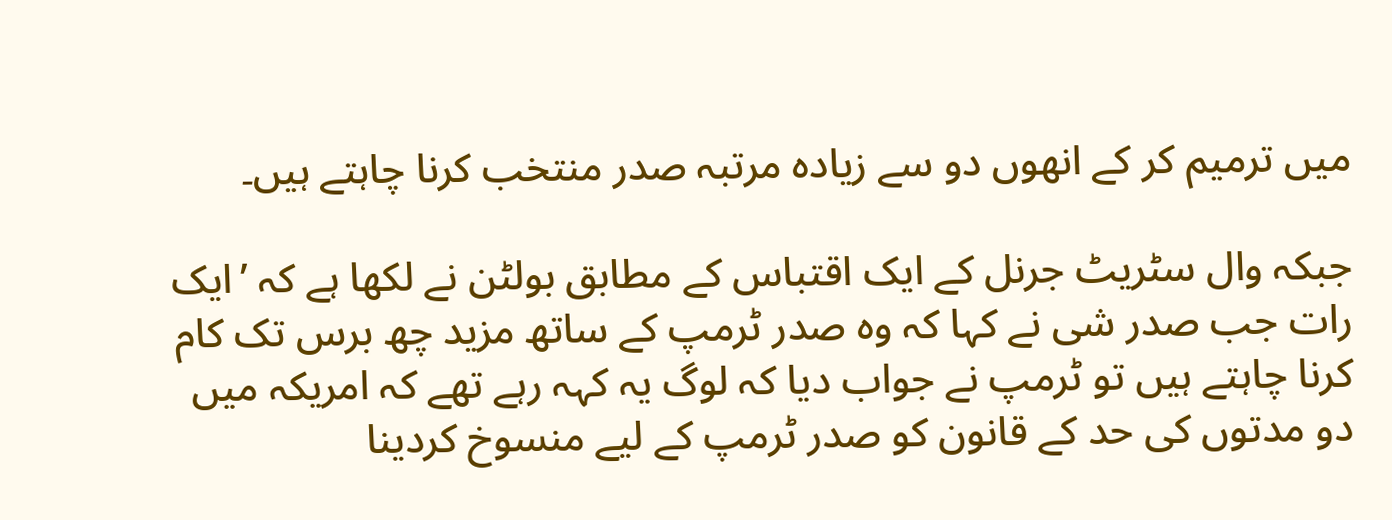میں ترمیم کر کے انھوں دو سے زیادہ مرتبہ صدر منتخب کرنا چاہتے ہیں۔

جبکہ وال سٹریٹ جرنل کے ایک اقتباس کے مطابق بولٹن نے لکھا ہے کہ ’ایک رات جب صدر شی نے کہا کہ وہ صدر ٹرمپ کے ساتھ مزید چھ برس تک کام کرنا چاہتے ہیں تو ٹرمپ نے جواب دیا کہ لوگ یہ کہہ رہے تھے کہ امریکہ میں دو مدتوں کی حد کے قانون کو صدر ٹرمپ کے لیے منسوخ کردینا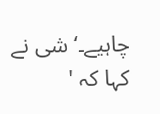چاہیے۔‘ شی نے کہا کہ '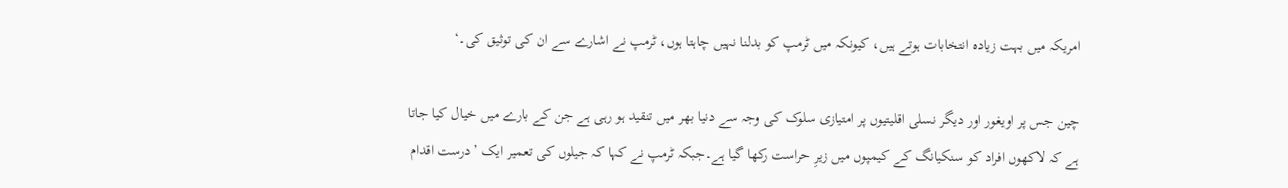امریکہ میں بہت زیادہ انتخابات ہوتے ہیں، کیونکہ میں ٹرمپ کو بدلنا نہیں چاہتا ہوں، ٹرمپ نے اشارے سے ان کی توثیق کی۔‘

چین جس پر اویغور اور دیگر نسلی اقلیتیوں پر امتیازی سلوک کی وجہ سے دنیا بھر میں تنقید ہو رہی ہے جن کے بارے میں خیال کیا جاتا ہے کہ لاکھوں افراد کو سنکیانگ کے کیمپوں میں زیرِ حراست رکھا گیا ہے۔جبکہ ٹرمپ نے کہا کہ جیلوں کی تعمیر ایک ’درست اقدام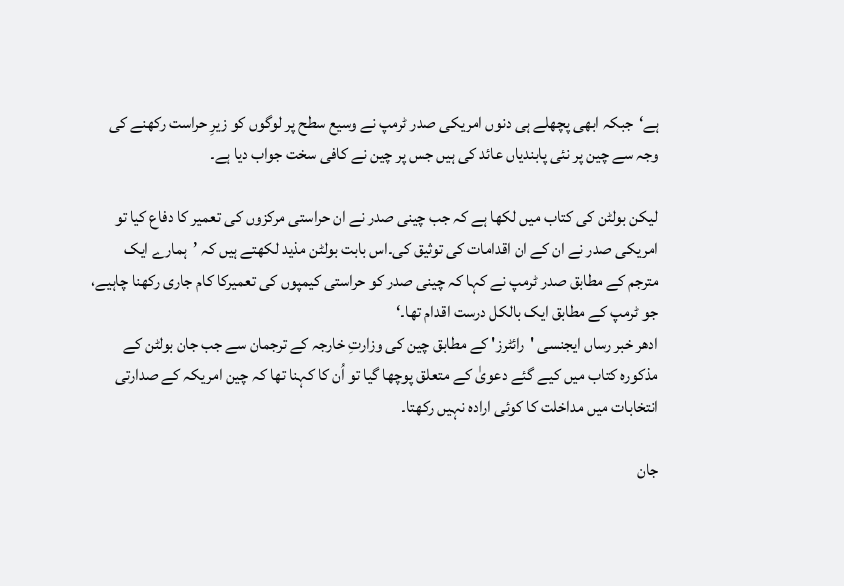ہے‘جبکہ ابھی پچھلے ہی دنوں امریکی صدر ٹرمپ نے وسیع سطح پر لوگوں کو زیرِ حراست رکھنے کی وجہ سے چین پر نئی پابندیاں عائد کی ہیں جس پر چین نے کافی سخت جواب دیا ہے۔

لیکن بولٹن کی کتاب میں لکھا ہے کہ جب چینی صدر نے ان حراستی مرکزوں کی تعمیر کا دفاع کیا تو امریکی صدر نے ان کے ان اقدامات کی توثیق کی۔اس بابت بولٹن مذید لکھتے ہیں کہ ’ہمارے ایک مترجم کے مطابق صدر ٹرمپ نے کہا کہ چینی صدر کو حراستی کیمپوں کی تعمیرکا کام جاری رکھنا چاہیے، جو ٹرمپ کے مطابق ایک بالکل درست اقدام تھا۔‘
ادھر خبر رساں ایجنسی 'رائٹرز' کے مطابق چین کی وزارتِ خارجہ کے ترجمان سے جب جان بولٹن کے مذکورہ کتاب میں کیے گئے دعویٰ کے متعلق پوچھا گیا تو اُن کا کہنا تھا کہ چین امریکہ کے صدارتی انتخابات میں مداخلت کا کوئی ارادہ نہیں رکھتا۔

جان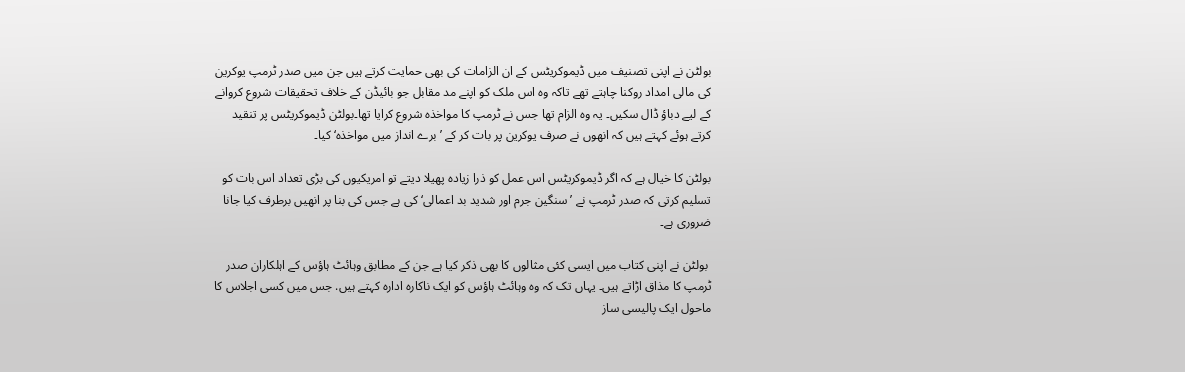بولٹن نے اپنی تصنیف میں ڈیموکریٹس کے ان الزامات کی بھی حمایت کرتے ہیں جن میں صدر ٹرمپ یوکرین کی مالی امداد روکنا چاہتے تھے تاکہ وہ اس ملک کو اپنے مد مقابل جو بائیڈن کے خلاف تحقیقات شروع کروانے کے لیے دباؤ ڈال سکیں۔ یہ وہ الزام تھا جس نے ٹرمپ کا مواخذہ شروع کرایا تھا۔بولٹن ڈیموکریٹس پر تنقید کرتے ہوئے کہتے ہیں کہ انھوں نے صرف یوکرین پر بات کر کے ’برے انداز میں مواخذہ‘ کیا۔

بولٹن کا خیال ہے کہ اگر ڈیموکریٹس اس عمل کو ذرا زیادہ پھیلا دیتے تو امریکیوں کی بڑی تعداد اس بات کو تسلیم کرتی کہ صدر ٹرمپ نے ’سنگین جرم اور شدید بد اعمالی‘ کی ہے جس کی بنا پر انھیں برطرف کیا جانا ضروری ہے۔

 بولٹن نے اپنی کتاب میں ایسی کئی مثالوں کا بھی ذکر کیا ہے جن کے مطابق وہائٹ ہاؤس کے اہلکاران صدر ٹرمپ کا مذاق اڑاتے ہیں۔ یہاں تک کہ وہ وہائٹ ہاؤس کو ایک ناکارہ ادارہ کہتے ہیں. جس میں کسی اجلاس کا ماحول ایک پالیسی ساز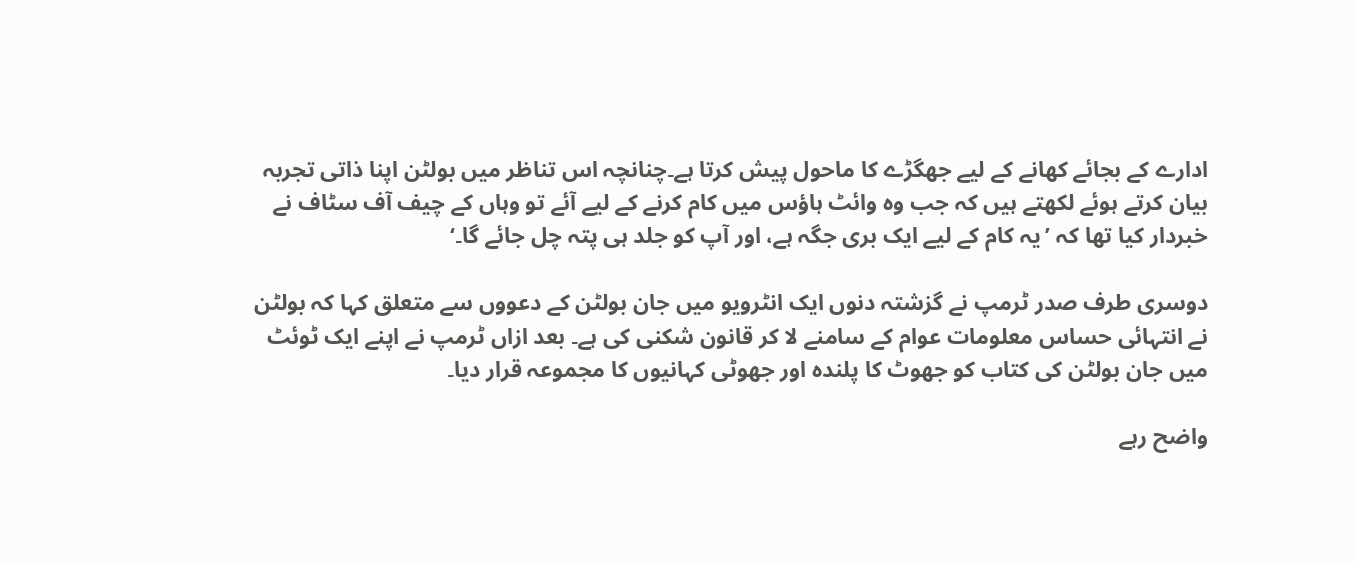ادارے کے بجائے کھانے کے لیے جھگڑے کا ماحول پیش کرتا ہے۔چنانچہ اس تناظر میں بولٹن اپنا ذاتی تجربہ بیان کرتے ہوئے لکھتے ہیں کہ جب وہ وائٹ ہاؤس میں کام کرنے کے لیے آئے تو وہاں کے چیف آف سٹاف نے خبردار کیا تھا کہ ’یہ کام کے لیے ایک بری جگہ ہے، اور آپ کو جلد ہی پتہ چل جائے گا۔‘

دوسری طرف صدر ٹرمپ نے گزشتہ دنوں ایک انٹرویو میں جان بولٹن کے دعووں سے متعلق کہا کہ بولٹن نے انتہائی حساس معلومات عوام کے سامنے لا کر قانون شکنی کی ہے۔ بعد ازاں ٹرمپ نے اپنے ایک ٹوئٹ میں جان بولٹن کی کتاب کو جھوٹ کا پلندہ اور جھوٹی کہانیوں کا مجموعہ قرار دیا۔

واضح رہے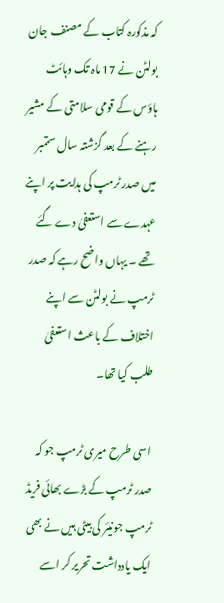کہ مذکورہ کتاب کے مصنف جان بولٹن نے 17 ماہ تک وہائٹ ہاؤس کے قومی سلامتی کے مشیر رہنے کے بعد گزشتہ سال ستمبر میں صدر ٹرمپ کی ہدایت پر اپنے عہدے سے استعفیٰ دے گئے تھے ۔ یہاں واضح رہے کہ صدر ٹرمپ نے بولٹن سے اپنے اختلاف کے باعث استعفیٰ طلب کیا تھا۔

 اسی طرح میری ٹرمپ جو کہ صدر ٹرمپ کے بڑے بھائی فریڈ ٹرمپ جونیئر کی بیٹی ہیں نے بھی ایک یادداشت تحریر کر اسے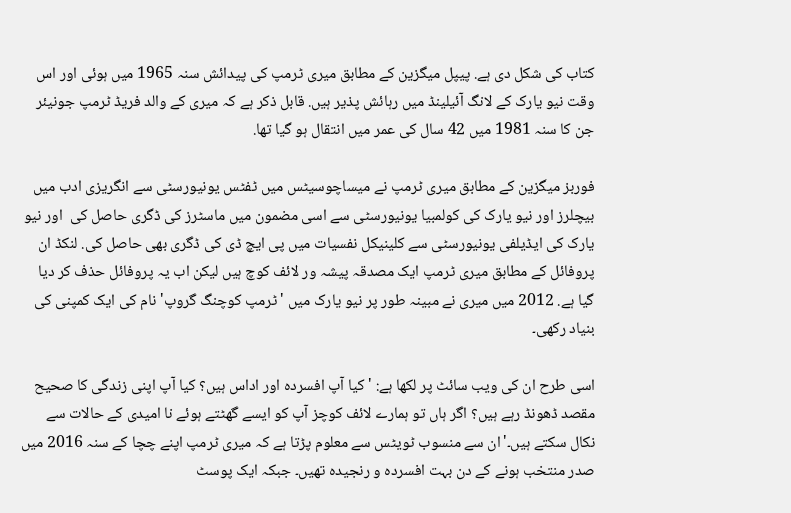کتاب کی شکل دی ہے. پیپل میگزین کے مطابق میری ٹرمپ کی پیدائش سنہ 1965 میں ہوئی اور اس وقت نیو یارک کے لانگ آئیلینڈ میں رہائش پذیر ہیں. قابل ذکر ہے کہ میری کے والد فریڈ ٹرمپ جونیئر جن کا سنہ 1981 میں 42 سال کی عمر میں انتقال ہو گیا تھا.

فوربز میگزین کے مطابق میری ٹرمپ نے میساچوسیٹس میں ٹفٹس یونیورسٹی سے انگریزی ادب میں بیچلرز اور نیو یارک کی کولمبیا یونیورسٹی سے اسی مضمون میں ماسٹرز کی ڈگری حاصل کی  اور نیو یارک کی ایڈیلفی یونیورسٹی سے کلینیکل نفسیات میں پی ایچ ڈی کی ڈگری بھی حاصل کی. لنکڈ ان پروفائل کے مطابق میری ٹرمپ ایک مصدقہ پیشہ ور لائف کوچ ہیں لیکن اب یہ پروفائل حذف کر دیا گیا ہے. 2012 میں میری نے مبینہ طور پر نیو یارک میں 'ٹرمپ کوچنگ گروپ' نام کی ایک کمپنی کی بنیاد رکھی۔

اسی طرح ان کی ویب سائٹ پر لکھا ہے: 'کیا آپ افسردہ اور اداس ہیں؟ کیا آپ اپنی زندگی کا صحیح مقصد ڈھونڈ رہے ہیں؟ اگر ہاں تو ہمارے لائف کوچز آپ کو ایسے گھٹتے ہوئے نا امیدی کے حالات سے نکال سکتے ہیں۔'ان سے منسوب ٹویٹس سے معلوم پڑتا ہے کہ میری ٹرمپ اپنے چچا کے سنہ 2016 میں صدر منتخب ہونے کے دن بہت افسردہ و رنجیدہ تھیں۔ جبکہ ایک پوسٹ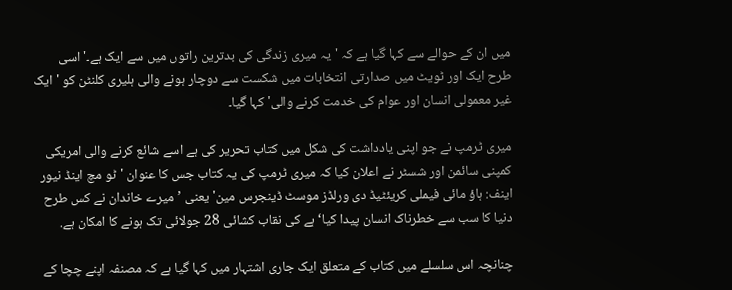میں ان کے حوالے سے کہا گیا ہے کہ 'یہ میری زندگی کی بدترین راتوں میں سے ایک ہے۔' اسی طرح ایک اور ٹویٹ میں صدارتی انتخابات میں شکست سے دوچار ہونے والی ہلیری کلنٹن کو 'ایک غیر معمولی انسان اور عوام کی خدمت کرنے والی' کہا گیا۔

میری ٹرمپ نے جو اپنی یادداشت کی شکل میں کتاب تحریر کی ہے اسے شائع کرنے والی امریکی کمپنی سائمن اور شسٹر نے اعلان کیا کہ میری ٹرمپ کی یہ کتاب جس کا عنوان 'ٹو مچ اینڈ نیور اینف: ہاؤ مائی فیملی کریئٹیڈ دی ورلڈز موسٹ ڈینجرس مین' یعنی ’میرے خاندان نے کس طرح دنیا کا سب سے خطرناک انسان پیدا کیا‘ ہے کی نقاب کشائی 28 جولائی تک ہونے کا امکان ہے.

چنانچہ اس سلسلے میں کتاب کے متعلق ایک جاری اشتہار میں کہا گیا ہے کہ مصنفہ اپنے چچا کے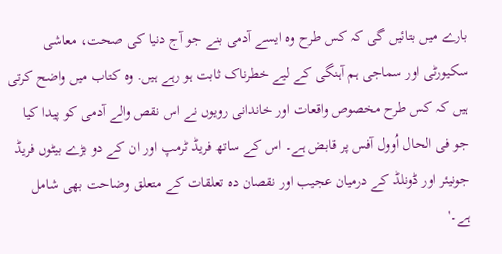بارے میں بتائيں گی کہ کس طرح وہ ایسے آدمی بنے جو آج دنیا کی صحت، معاشی سکیورٹی اور سماجی ہم آہنگی کے لیے خطرناک ثابت ہو رہے ہیں. وہ کتاب میں واضح کرتی ہیں کہ کس طرح مخصوص واقعات اور خاندانی رویوں نے اس نقص والے آدمی کو پیدا کیا جو فی الحال اُوول آفس پر قابض ہے۔ اس کے ساتھ فریڈ ٹرمپ اور ان کے دو بڑے بیٹوں فریڈ جونیئر اور ڈونلڈ کے درمیان عجیب اور نقصان دہ تعلقات کے متعلق وضاحت بھی شامل ہے۔'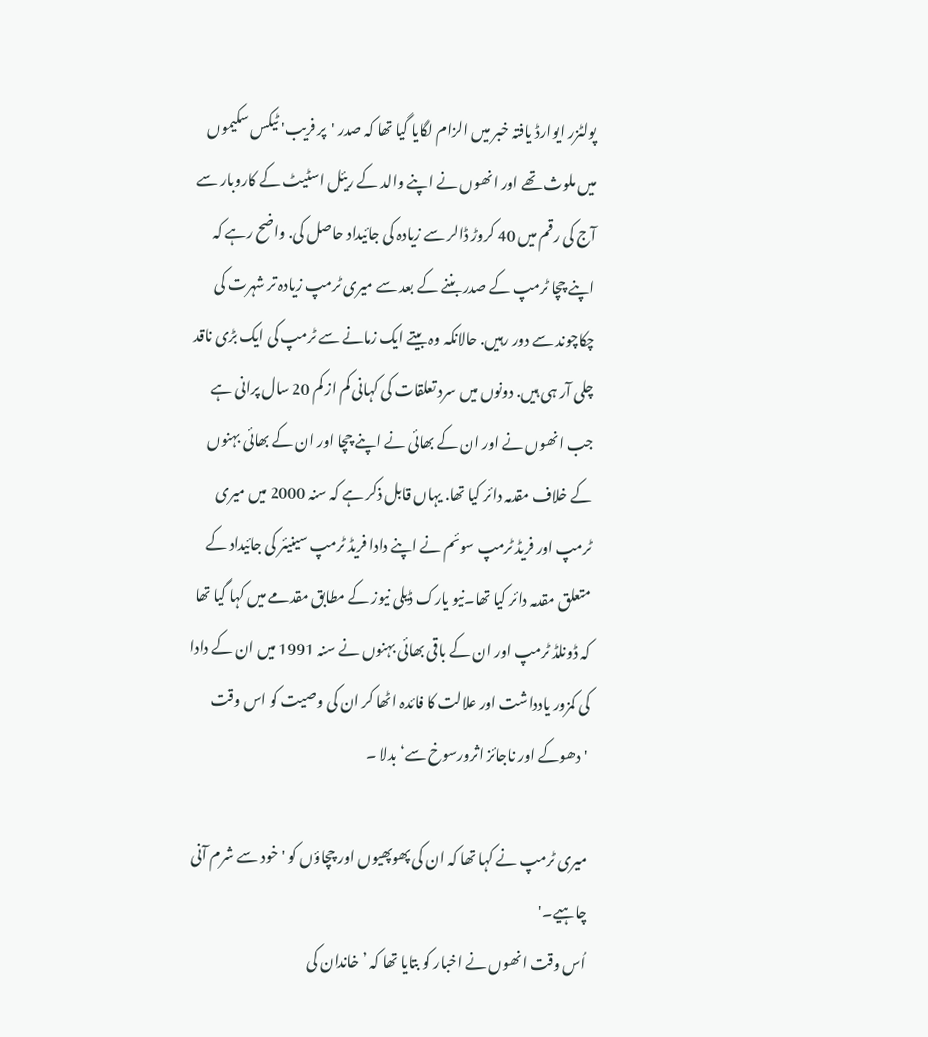پولٹزر ایوارڈ یافتہ خبر میں الزام لگایا گیا تھا کہ صدر 'پر فریب' ٹیکس سکیموں میں ملوث تھے اور انھوں نے اپنے والد کے ریئل اسٹیٹ کے کاروبار سے آج کی رقم میں 40 کروڑ ڈالر سے زیادہ کی جائیداد حاصل کی. واضح رہے کہ اپنے چچا ٹرمپ کے صدر بننے کے بعد سے میری ٹرمپ زیادہ تر شہرت کی چکاچوند سے دور رہیں. حالانکہ وہ بیتے ایک زمانے سے ٹرمپ کی ایک بڑی ناقد چلی آر ہی ہیں. دونوں میں سرد تعلقات کی کہانی کم از کم 20 سال پرانی ہے جب انھوں نے اور ان کے بھائی نے اپنے چچا اور ان کے بھائی بہنوں کے خلاف مقدمہ دائر کیا تھا. یہاں قابل ذکر ہے کہ سنہ 2000 میں میری ٹرمپ اور فریڈ ٹرمپ سوئم نے اپنے دادا فریڈ ٹرمپ سینیئر کی جائیداد کے متعلق مقدمہ دائر کیا تھا۔نیو یارک ڈیلی نیوز کے مطابق مقدمے میں کہا گیا تھا کہ ڈونلڈ ٹرمپ اور ان کے باقی بھائی بہنوں نے سنہ 1991 میں ان کے دادا کی کمزور یادداشت اور علالت کا فائدہ اٹھا کر ان کی وصیت کو اس وقت 'دھوکے اور ناجائز اثرورسوخ سے‘ بدلا ۔

میری ٹرمپ نے کہا تھا کہ ان کی پھوپھیوں اور چچاؤں کو 'خود سے شرم آنی چاہیے۔'
اُس وقت انھوں نے اخبار کو بتایا تھا کہ ’خاندان کی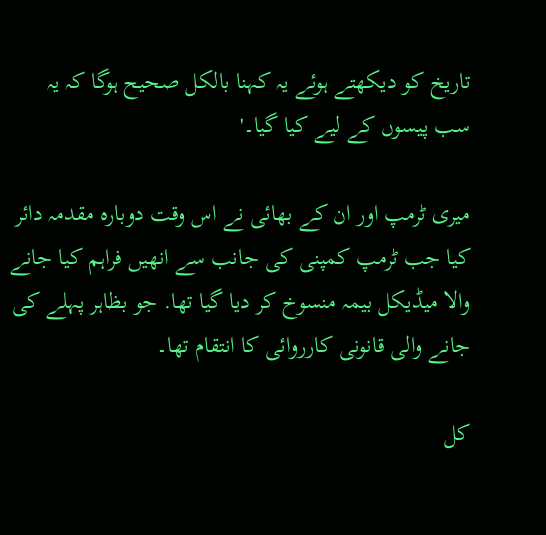تاریخ کو دیکھتے ہوئے یہ کہنا بالکل صحیح ہوگا کہ یہ سب پیسوں کے لیے کیا گیا۔'

میری ٹرمپ اور ان کے بھائی نے اس وقت دوبارہ مقدمہ دائر کیا جب ٹرمپ کمپنی کی جانب سے انھیں فراہم کیا جانے والا میڈیکل بیمہ منسوخ کر دیا گیا تھا. جو بظاہر پہلے کی جانے والی قانونی کارروائی کا انتقام تھا۔

کل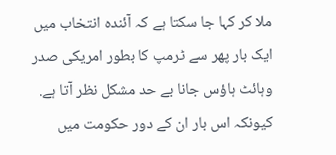ملا کر کہا جا سکتا ہے کہ آئندہ انتخاب میں ایک بار پھر سے ٹرمپ کا بطور امریکی صدر وہائٹ ہاؤس جانا بے حد مشکل نظر آتا ہے. کیونکہ اس بار ان کے دور حکومت میں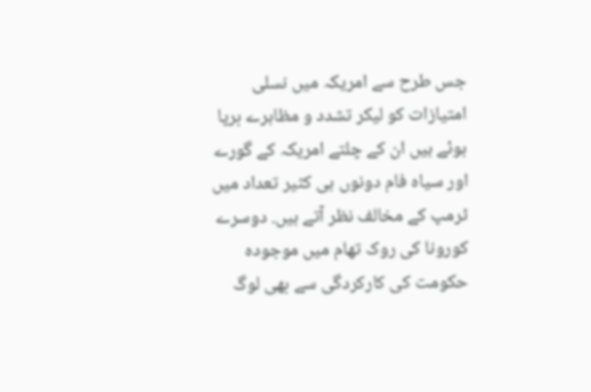جس طرح سے امریکہ میں نسلی امتیازات کو لیکر تشدد و مظاہرے برپا ہوئے ہیں ان کے چلتے امریکہ کے گورے اور سیاہ فام دونوں ہی کثیر تعداد میں ٹرمپ کے مخالف نظر آتے ہیں. دوسرے کورونا کی روک تھام میں موجودہ حکومت کی کارکردگی سے بھی لوگ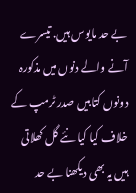بے حد مایوس ہیں. تیسرے آنے والے دنوں میں مذکورہ دونوں کتابیں صدر ٹرمپ کے خلاف کیا کیا نئے گل کھلاتی ہیں یہ بھی دیکھنا بے حد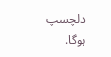دلچسپ ہوگا.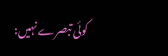کوئی تبصرے نہیں: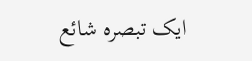ایک تبصرہ شائع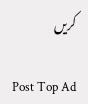کریں

Post Top Ad